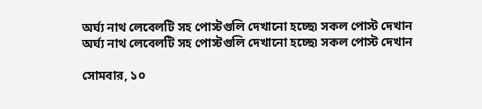অর্ঘ্য নাথ লেবেলটি সহ পোস্টগুলি দেখানো হচ্ছে৷ সকল পোস্ট দেখান
অর্ঘ্য নাথ লেবেলটি সহ পোস্টগুলি দেখানো হচ্ছে৷ সকল পোস্ট দেখান

সোমবার, ১০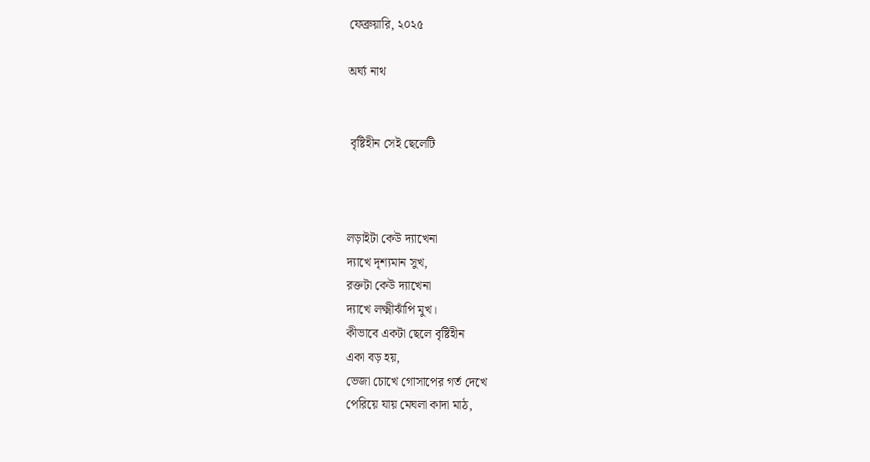ফেব্রুয়ারি, ২০২৫

অর্ঘ্য নাথ


 বৃষ্টিহীন সেই ছেলেটি



লড়াইটা কেউ দ্যাখেনা
দ্যাখে দৃশ্যমান সুখ,
রক্তটা কেউ দ্যাখেনা
দ্যাখে লক্ষ্মীঝাঁপি মুখ।
কীভাবে একটা ছেলে বৃষ্টিহীন
একা বড় হয়,
ভেজা চোখে গোসাপের গর্ত দেখে
পেরিয়ে যায় মেঘলা কাদা মাঠ,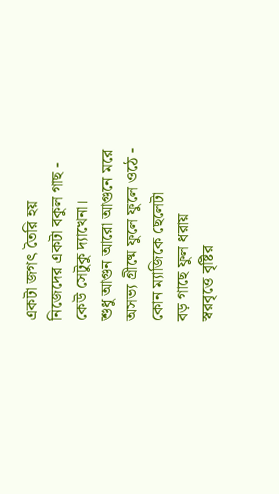একটা জগৎ তৈরি হয়
নিজেদের একটা বকুল গাছ -
কেউ সেটুকু দ্যাখেনা।
শুধু আগুন আরো আগুনে মরে
অসভ্য গ্রীষ্মে ফুলে ফুলে ওঠে -
কোন ম্যাজিকে ছেলেটা
বড় গাছে ফুল ধরায়
স্বরবৃত্তে বৃষ্টির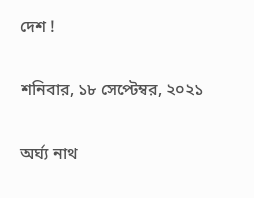দেশ !

শনিবার, ১৮ সেপ্টেম্বর, ২০২১

অর্ঘ্য নাথ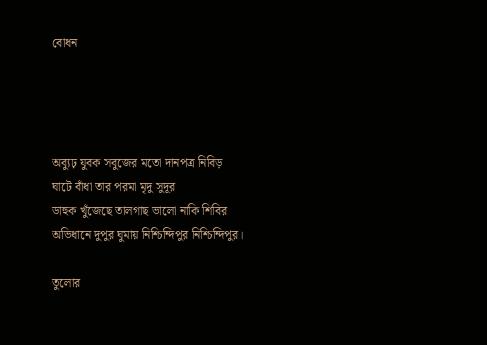বোধন




অব্যুঢ় যুবক সবুজের মতো দানপত্র নিবিড়
ঘাটে বাঁধা তার পরমা মৃদু সুদূর
ডাহুক খুঁজেছে তালগাছ ভালো নাকি শিবির
অভিধানে দুপুর ঘুমায় নিশ্চিন্দিপুর নিশ্চিন্দিপুর।

তুলোর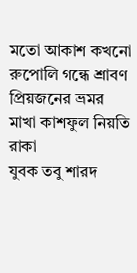মতো আকাশ কখনো রুপোলি গন্ধে শ্রাবণ
প্রিয়জনের ভ্রমর মাখা কাশফুল নিয়তি রাকা
যুবক তবু শারদ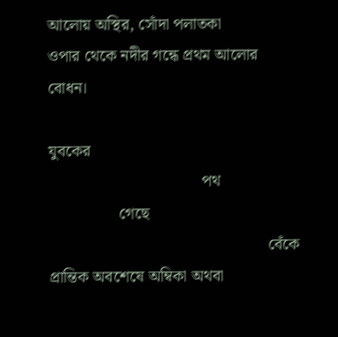আলোয় অস্থির, সোঁদা পলাতকা
ওপার থেকে নদীর গন্ধে প্রথম আলোর বোধন।

যুবকের
                                     পথ
                 গেছে
                                                     বেঁকে
প্রান্তিক অবশেষে অম্বিকা অথবা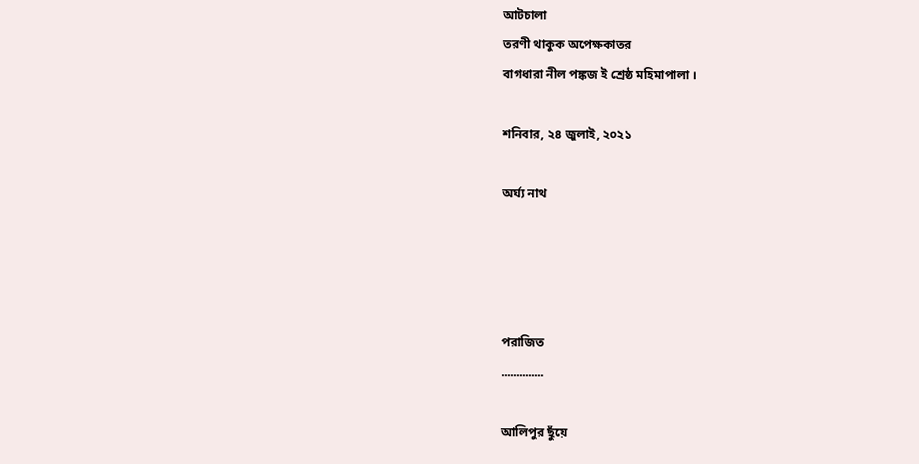আটচালা
তরণী থাকুক অপেক্ষকাতর
বাগধারা নীল পঙ্কজ ই শ্রেষ্ঠ মহিমাপালা ।

শনিবার, ২৪ জুলাই, ২০২১

অর্ঘ্য নাথ




পরাজিত
..............

আলিপুর ছুঁয়ে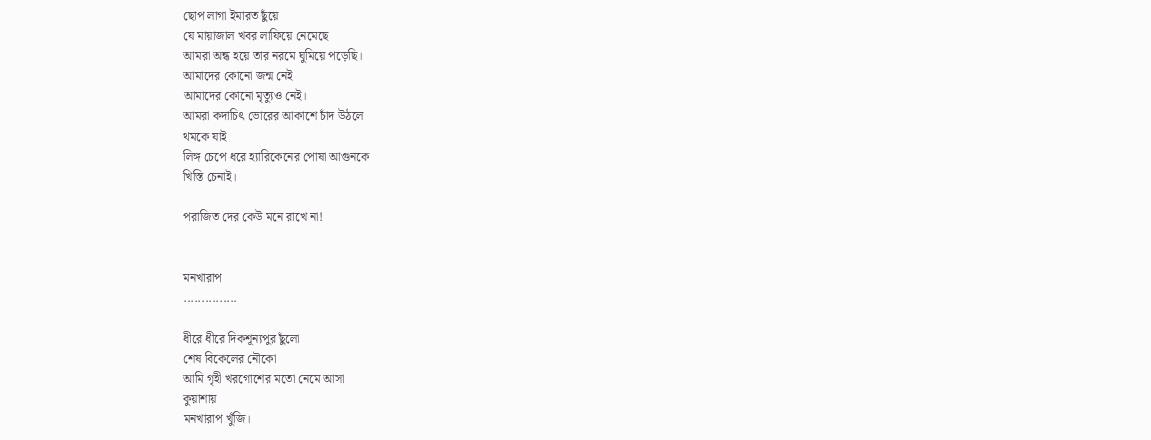ছোপ লাগা ইমারত ছুঁয়ে
যে মায়াজাল খবর লাফিয়ে নেমেছে
আমরা অন্ধ হয়ে তার নরমে ঘুমিয়ে পড়েছি।
আমাদের কোনো জন্ম নেই
আমাদের কোনো মৃত্যুও নেই।
আমরা কদাচিৎ ভোরের আকাশে চাঁদ উঠলে
থমকে যাই
লিঙ্গ চেপে ধরে হ্যারিকেনের পোষা আগুনকে
খিস্তি চেনাই।

পরাজিত দের কেউ মনে রাখে না!


মনখারাপ
...............

ধীরে ধীরে দিকশূন্যপুর ছুঁলো
শেষ বিকেলের নৌকো
আমি গৃহী খরগোশের মতো নেমে আসা
কুয়াশায়
মনখারাপ খুঁজি।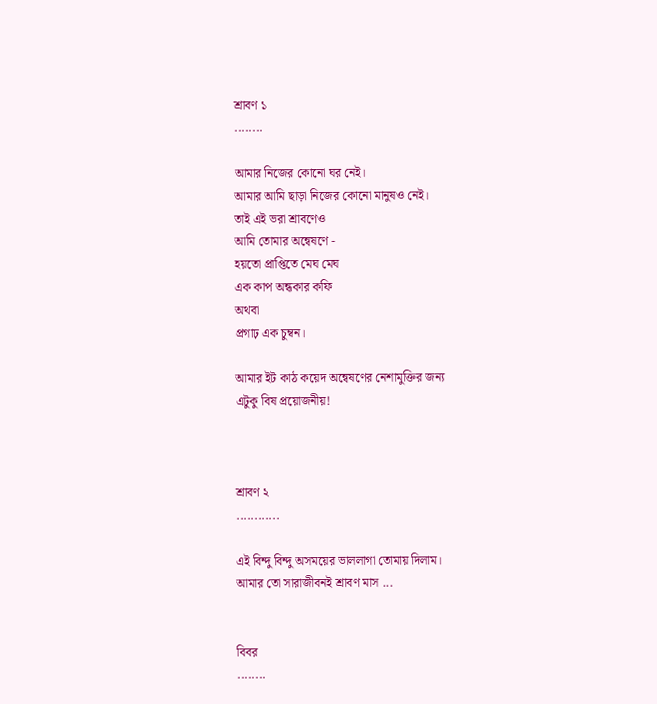শ্রাবণ ১
........

আমার নিজের কোনো ঘর নেই।
আমার আমি ছাড়া নিজের কোনো মানুষও নেই।
তাই এই ভরা শ্রাবণেও
আমি তোমার অন্বেষণে -
হয়তো প্রাপ্তিতে মেঘ মেঘ
এক কাপ অন্ধকার কফি
অথবা
প্রগাঢ় এক চুম্বন।

আমার ইট কাঠ কয়েদ অন্বেষণের নেশামুক্তির জন্য
এটুকু বিষ প্রয়োজনীয়!



শ্রাবণ ২
............

এই বিন্দু বিন্দু অসময়ের ভাললাগা তোমায় দিলাম।
আমার তো সারাজীবনই শ্রাবণ মাস ...


বিবর
........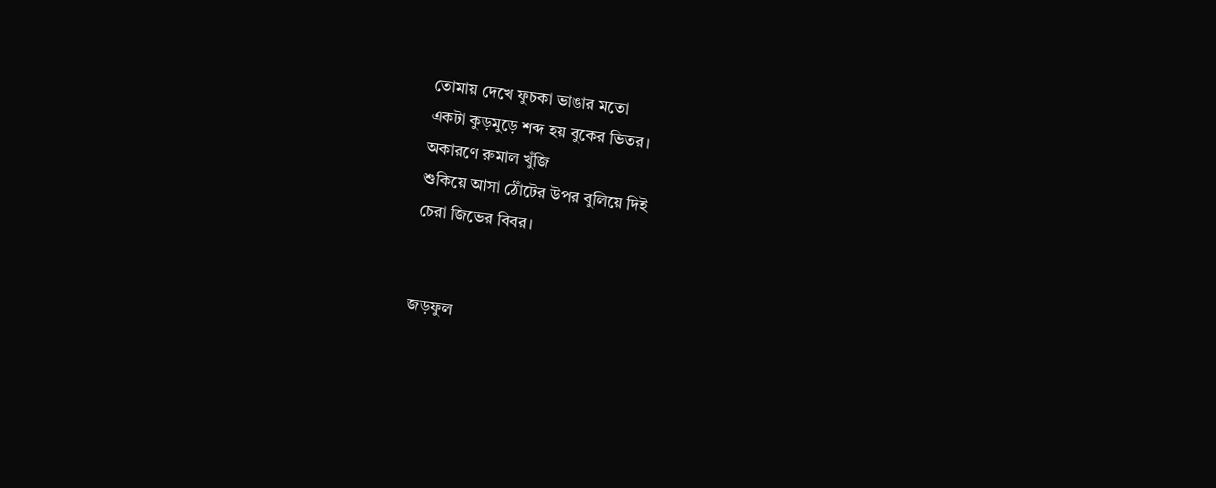তোমায় দেখে ফুচকা ভাঙার মতো
একটা কুড়মুড়ে শব্দ হয় বুকের ভিতর।
অকারণে রুমাল খুঁজি
শুকিয়ে আসা ঠোঁটের উপর বুলিয়ে দিই
চেরা জিভের বিবর।


জড়ফুল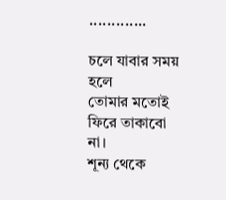.............

চলে যাবার সময় হলে
তোমার মতোই ফিরে তাকাবো না।
শূন্য থেকে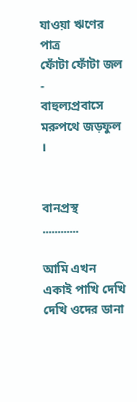যাওয়া ঋণের পাত্র
ফোঁটা ফোঁটা জল -
বাহুল্যপ্রবাসে মরুপথে জড়ফুল ।


বানপ্রস্থ
............

আমি এখন একাই পাখি দেখি
দেখি ওদের ডানা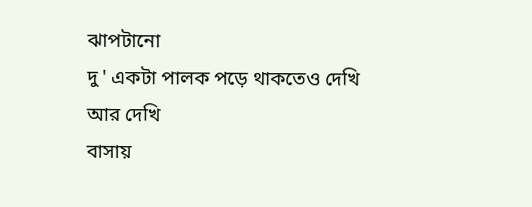ঝাপটানো
দু ' একটা পালক পড়ে থাকতেও দেখি
আর দেখি
বাসায়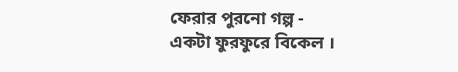ফেরার পুরনো গল্প -
একটা ফুরফুরে বিকেল ।